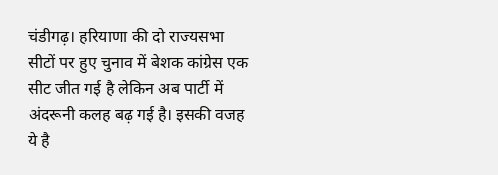चंडीगढ़। हरियाणा की दो राज्यसभा सीटों पर हुए चुनाव में बेशक कांग्रेस एक सीट जीत गई है लेकिन अब पार्टी में अंदरूनी कलह बढ़ गई है। इसकी वजह ये है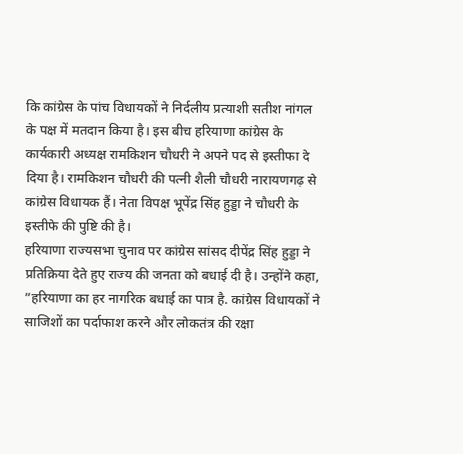कि कांग्रेस के पांच विधायकों ने निर्दलीय प्रत्याशी सतीश नांगल के पक्ष में मतदान किया है। इस बीच हरियाणा कांग्रेस के कार्यकारी अध्यक्ष रामकिशन चौधरी ने अपने पद से इस्तीफा दे दिया है। रामकिशन चौधरी की पत्नी शैली चौधरी नारायणगढ़ से कांग्रेस विधायक हैं। नेता विपक्ष भूपेंद्र सिंह हुड्डा ने चौधरी के इस्तीफे की पुष्टि की है।
हरियाणा राज्यसभा चुनाव पर कांग्रेस सांसद दीपेंद्र सिंह हुड्डा ने प्रतिक्रिया देते हुए राज्य की जनता को बधाई दी है। उन्होंने कहा, ”हरियाणा का हर नागरिक बधाई का पात्र है. कांग्रेस विधायकों ने साजिशों का पर्दाफाश करने और लोकतंत्र की रक्षा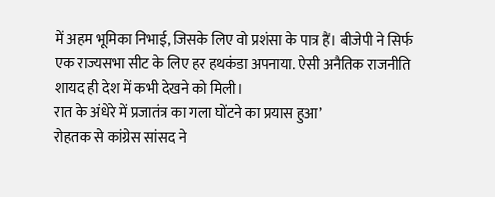में अहम भूमिका निभाई, जिसके लिए वो प्रशंसा के पात्र हैं। बीजेपी ने सिर्फ एक राज्यसभा सीट के लिए हर हथकंडा अपनाया. ऐसी अनैतिक राजनीति शायद ही देश में कभी देखने को मिली।
रात के अंधेरे में प्रजातंत्र का गला घोंटने का प्रयास हुआ’
रोहतक से कांग्रेस सांसद ने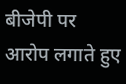बीजेपी पर आरोप लगाते हुए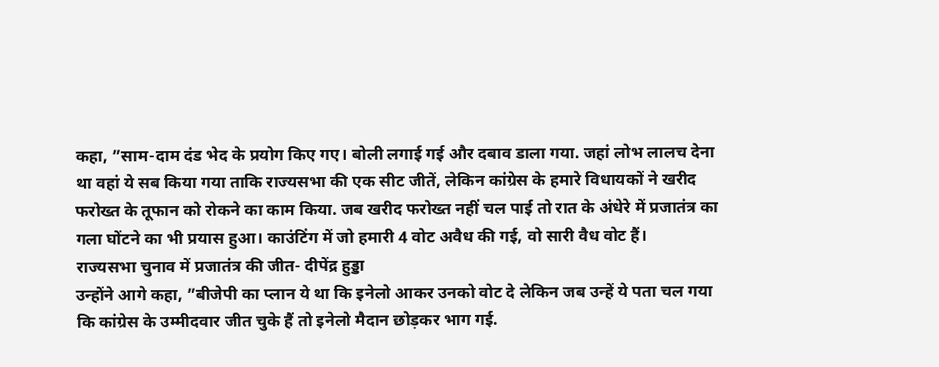कहा, ”साम-दाम दंड भेद के प्रयोग किए गए। बोली लगाई गई और दबाव डाला गया. जहां लोभ लालच देना था वहां ये सब किया गया ताकि राज्यसभा की एक सीट जीतें, लेकिन कांग्रेस के हमारे विधायकों ने खरीद फरोख्त के तूफान को रोकने का काम किया. जब खरीद फरोख्त नहीं चल पाई तो रात के अंधेरे में प्रजातंत्र का गला घोंटने का भी प्रयास हुआ। काउंटिंग में जो हमारी 4 वोट अवैध की गई, वो सारी वैध वोट हैं।
राज्यसभा चुनाव में प्रजातंत्र की जीत- दीपेंद्र हुड्डा
उन्होंने आगे कहा, ”बीजेपी का प्लान ये था कि इनेलो आकर उनको वोट दे लेकिन जब उन्हें ये पता चल गया कि कांग्रेस के उम्मीदवार जीत चुके हैं तो इनेलो मैदान छोड़कर भाग गई.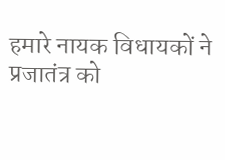हमारे नायक विधायकों ने प्रजातंत्र को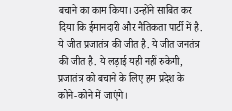बचाने का काम किया। उन्होंने साबित कर दिया कि ईमानदारी और नैतिकता पार्टी में है. ये जीत प्रजातंत्र की जीत है. ये जीत जनतंत्र की जीत है. ये लड़ाई यही नहीं रुकेगी, प्रजातंत्र को बचाने के लिए हम प्रदेश के कोने-कोने में जाएंगे।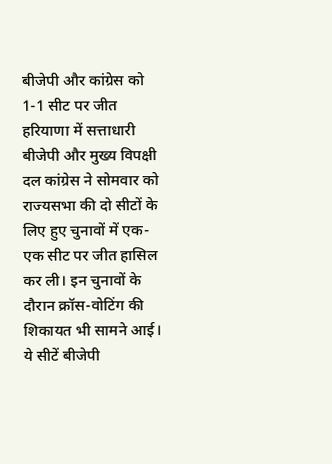बीजेपी और कांग्रेस को 1-1 सीट पर जीत
हरियाणा में सत्ताधारी बीजेपी और मुख्य विपक्षी दल कांग्रेस ने सोमवार को राज्यसभा की दो सीटों के लिए हुए चुनावों में एक-एक सीट पर जीत हासिल कर ली। इन चुनावों के दौरान क्रॉस-वोटिंग की शिकायत भी सामने आई। ये सीटें बीजेपी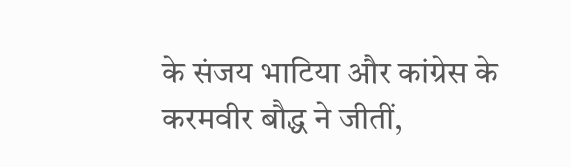के संजय भाटिया और कांग्रेस के करमवीर बौद्ध ने जीतीं,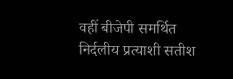वहीं बीजेपी समर्थित निर्दलीय प्रत्याशी सतीश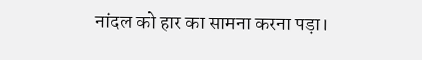नांदल को हार का सामना करना पड़ा।